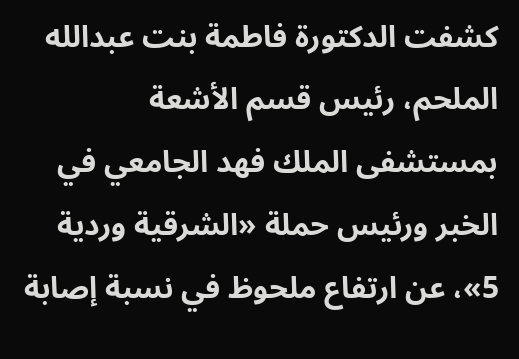كشفت الدكتورة فاطمة بنت عبدالله الملحم، رئيس قسم الأشعة بمستشفى الملك فهد الجامعي في الخبر ورئيس حملة «الشرقية وردية 5»، عن ارتفاع ملحوظ في نسبة إصابة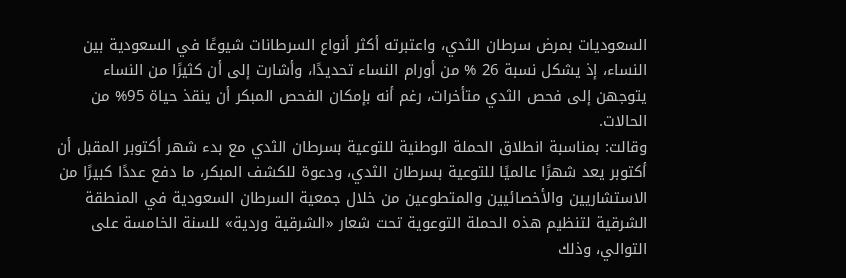السعوديات بمرض سرطان الثدي، واعتبرته أكثر أنواع السرطانات شيوعًا في السعودية بين النساء، إذ يشكل نسبة 26 % من أورام النساء تحديدًا، وأشارت إلى أن كثيرًا من النساء يتوجهن إلى فحص الثدي متأخرات، رغم أنه بإمكان الفحص المبكر أن ينقذ حياة 95% من الحالات.
وقالت: بمناسبة انطلاق الحملة الوطنية للتوعية بسرطان الثدي مع بدء شهر أكتوبر المقبل أن أكتوبر يعد شهرًا عالميًا للتوعية بسرطان الثدي، ودعوة للكشف المبكر، ما دفع عددًا كبيرًا من الاستشاريين والأخصائيين والمتطوعين من خلال جمعية السرطان السعودية في المنطقة الشرقية لتنظيم هذه الحملة التوعوية تحت شعار «الشرقية وردية» للسنة الخامسة على التوالي، وذلك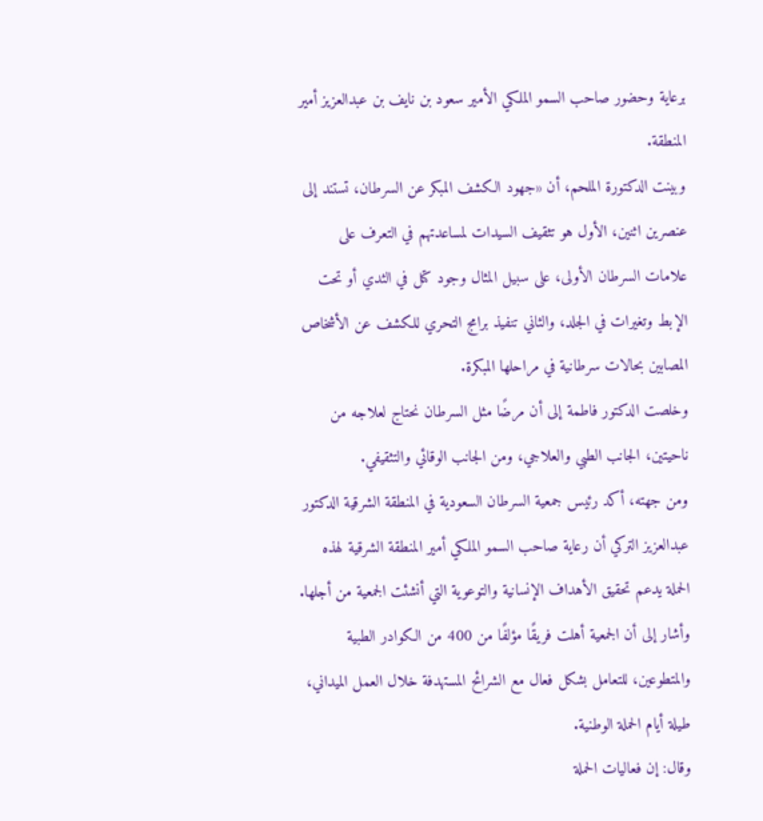برعاية وحضور صاحب السمو الملكي الأمير سعود بن نايف بن عبدالعزيز أمير المنطقة.
وبينت الدكتورة الملحم، أن «جهود الكشف المبكر عن السرطان، تستند إلى عنصرين اثنين، الأول هو تثقيف السيدات لمساعدتهم في التعرف على علامات السرطان الأولى، على سبيل المثال وجود كتل في الثدي أو تحت الإبط وتغيرات في الجلد، والثاني تنفيذ برامج التحري للكشف عن الأشخاص المصابين بحالات سرطانية في مراحلها المبكرة.
وخلصت الدكتور فاطمة إلى أن مرضًا مثل السرطان نحتاج لعلاجه من ناحيتين، الجانب الطبي والعلاجي، ومن الجانب الوقائي والتثقيفي.
ومن جهته، أكد رئيس جمعية السرطان السعودية في المنطقة الشرقية الدكتور عبدالعزيز التركي أن رعاية صاحب السمو الملكي أمير المنطقة الشرقية لهذه الحملة يدعم تحقيق الأهداف الإنسانية والتوعوية التي أنشئت الجمعية من أجلها.
وأشار إلى أن الجمعية أهلت فريقًا مؤلفًا من 400 من الكوادر الطبية والمتطوعين، للتعامل بشكل فعال مع الشرائح المستهدفة خلال العمل الميداني، طيلة أيام الحملة الوطنية.
وقال: إن فعاليات الحملة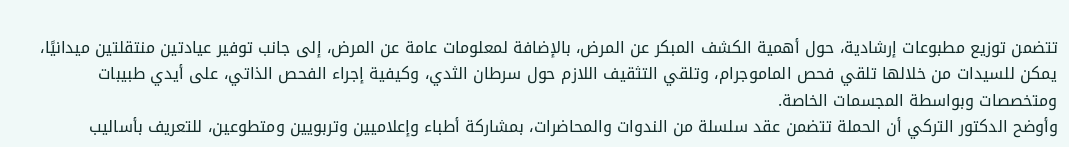تتضمن توزيع مطبوعات إرشادية، حول أهمية الكشف المبكر عن المرض، بالإضافة لمعلومات عامة عن المرض، إلى جانب توفير عيادتين منتقلتين ميدانيًا، يمكن للسيدات من خلالها تلقي فحص الماموجرام، وتلقي التثقيف اللازم حول سرطان الثدي، وكيفية إجراء الفحص الذاتي، على أيدي طبيبات ومتخصصات وبواسطة المجسمات الخاصة.
وأوضح الدكتور التركي أن الحملة تتضمن عقد سلسلة من الندوات والمحاضرات، بمشاركة أطباء وإعلاميين وتربويين ومتطوعين، للتعريف بأساليب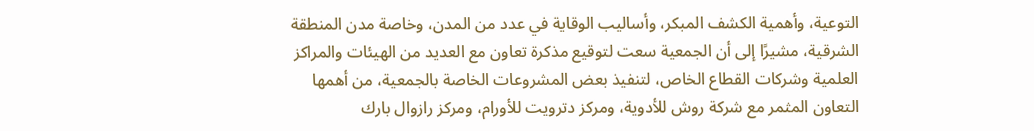التوعية، وأهمية الكشف المبكر، وأساليب الوقاية في عدد من المدن، وخاصة مدن المنطقة الشرقية، مشيرًا إلى أن الجمعية سعت لتوقيع مذكرة تعاون مع العديد من الهيئات والمراكز العلمية وشركات القطاع الخاص، لتنفيذ بعض المشروعات الخاصة بالجمعية، من أهمها التعاون المثمر مع شركة روش للأدوية، ومركز دترويت للأورام، ومركز رازوال بارك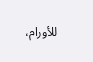للأورام،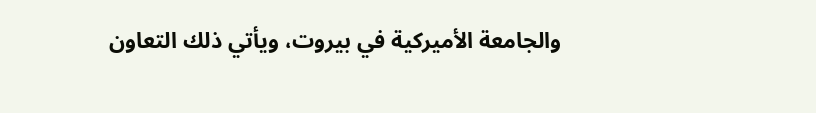والجامعة الأميركية في بيروت، ويأتي ذلك التعاون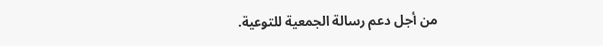من أجل دعم رسالة الجمعية للتوعية.